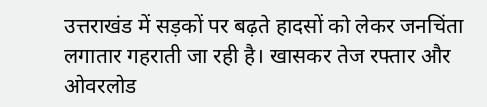उत्तराखंड में सड़कों पर बढ़ते हादसों को लेकर जनचिंता लगातार गहराती जा रही है। खासकर तेज रफ्तार और ओवरलोड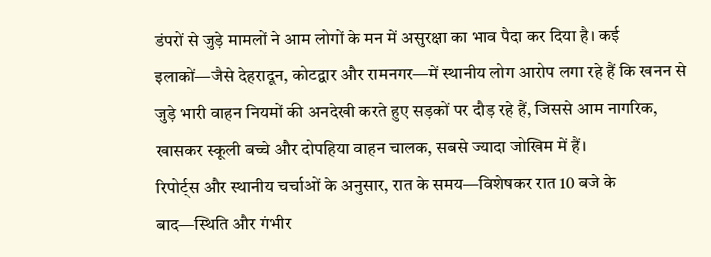डंपरों से जुड़े मामलों ने आम लोगों के मन में असुरक्षा का भाव पैदा कर दिया है। कई इलाकों—जैसे देहरादून, कोटद्वार और रामनगर—में स्थानीय लोग आरोप लगा रहे हैं कि खनन से जुड़े भारी वाहन नियमों की अनदेखी करते हुए सड़कों पर दौड़ रहे हैं, जिससे आम नागरिक, खासकर स्कूली बच्चे और दोपहिया वाहन चालक, सबसे ज्यादा जोखिम में हैं।
रिपोर्ट्स और स्थानीय चर्चाओं के अनुसार, रात के समय—विशेषकर रात 10 बजे के बाद—स्थिति और गंभीर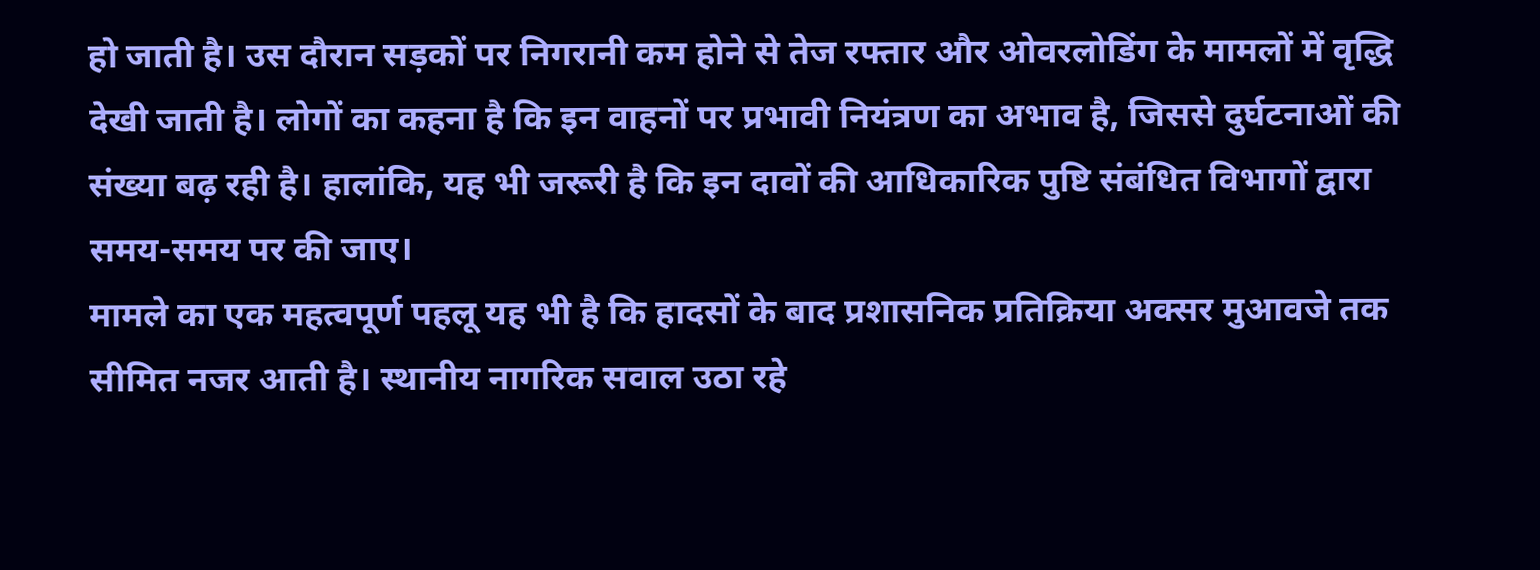हो जाती है। उस दौरान सड़कों पर निगरानी कम होने से तेज रफ्तार और ओवरलोडिंग के मामलों में वृद्धि देखी जाती है। लोगों का कहना है कि इन वाहनों पर प्रभावी नियंत्रण का अभाव है, जिससे दुर्घटनाओं की संख्या बढ़ रही है। हालांकि, यह भी जरूरी है कि इन दावों की आधिकारिक पुष्टि संबंधित विभागों द्वारा समय-समय पर की जाए।
मामले का एक महत्वपूर्ण पहलू यह भी है कि हादसों के बाद प्रशासनिक प्रतिक्रिया अक्सर मुआवजे तक सीमित नजर आती है। स्थानीय नागरिक सवाल उठा रहे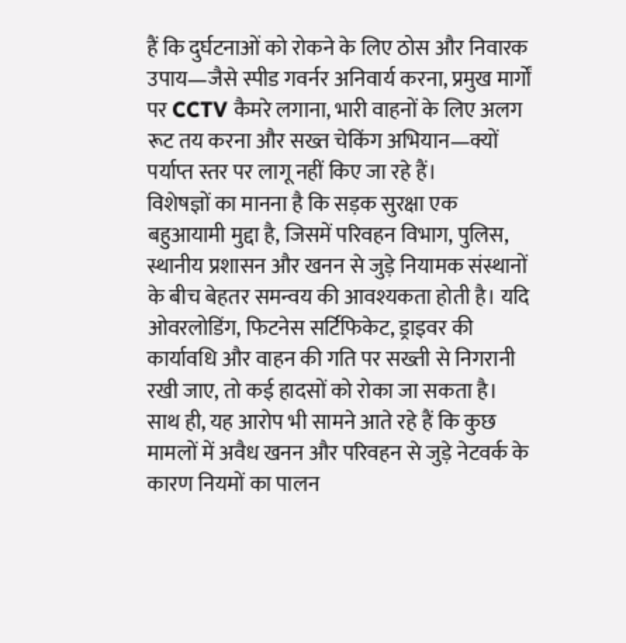हैं कि दुर्घटनाओं को रोकने के लिए ठोस और निवारक उपाय—जैसे स्पीड गवर्नर अनिवार्य करना, प्रमुख मार्गों पर CCTV कैमरे लगाना, भारी वाहनों के लिए अलग रूट तय करना और सख्त चेकिंग अभियान—क्यों पर्याप्त स्तर पर लागू नहीं किए जा रहे हैं।
विशेषज्ञों का मानना है कि सड़क सुरक्षा एक बहुआयामी मुद्दा है, जिसमें परिवहन विभाग, पुलिस, स्थानीय प्रशासन और खनन से जुड़े नियामक संस्थानों के बीच बेहतर समन्वय की आवश्यकता होती है। यदि ओवरलोडिंग, फिटनेस सर्टिफिकेट, ड्राइवर की कार्यावधि और वाहन की गति पर सख्ती से निगरानी रखी जाए, तो कई हादसों को रोका जा सकता है।
साथ ही, यह आरोप भी सामने आते रहे हैं कि कुछ मामलों में अवैध खनन और परिवहन से जुड़े नेटवर्क के कारण नियमों का पालन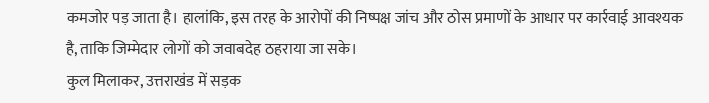कमजोर पड़ जाता है। हालांकि, इस तरह के आरोपों की निष्पक्ष जांच और ठोस प्रमाणों के आधार पर कार्रवाई आवश्यक है, ताकि जिम्मेदार लोगों को जवाबदेह ठहराया जा सके।
कुल मिलाकर, उत्तराखंड में सड़क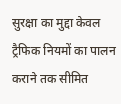सुरक्षा का मुद्दा केवल ट्रैफिक नियमों का पालन कराने तक सीमित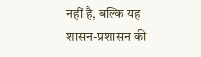नहीं है, बल्कि यह शासन-प्रशासन की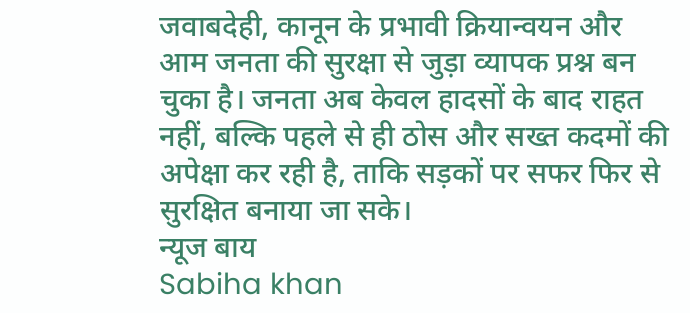जवाबदेही, कानून के प्रभावी क्रियान्वयन और आम जनता की सुरक्षा से जुड़ा व्यापक प्रश्न बन चुका है। जनता अब केवल हादसों के बाद राहत नहीं, बल्कि पहले से ही ठोस और सख्त कदमों की अपेक्षा कर रही है, ताकि सड़कों पर सफर फिर से सुरक्षित बनाया जा सके।
न्यूज बाय
Sabiha khan